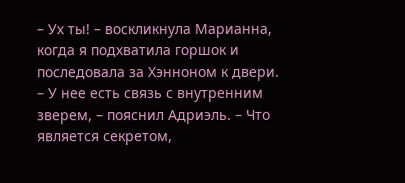– Ух ты! – воскликнула Марианна, когда я подхватила горшок и последовала за Хэнноном к двери.
– У нее есть связь с внутренним зверем, – пояснил Адриэль. – Что является секретом,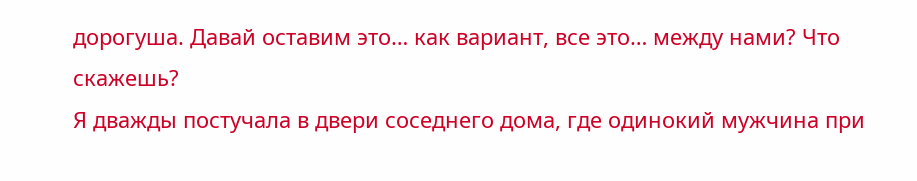дорогуша. Давай оставим это… как вариант, все это… между нами? Что скажешь?
Я дважды постучала в двери соседнего дома, где одинокий мужчина при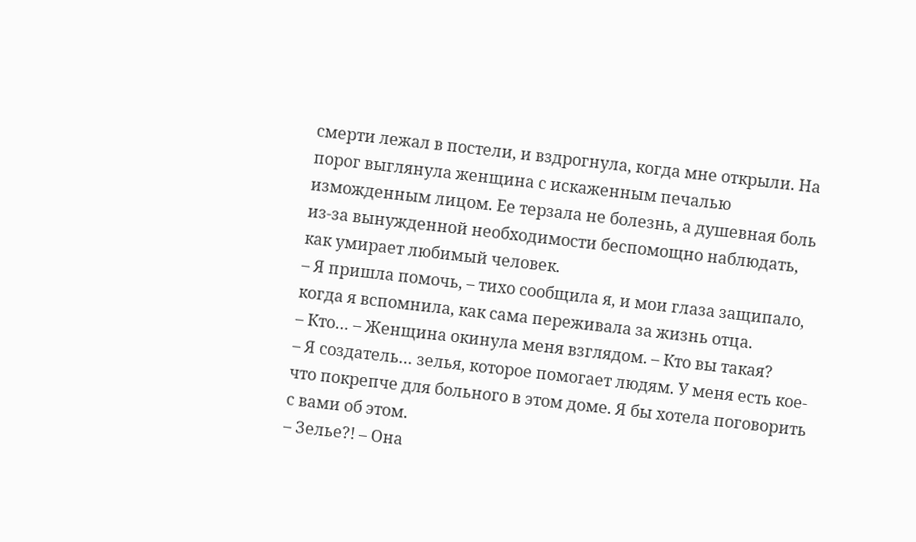смерти лежал в постели, и вздрогнула, когда мне открыли. На порог выглянула женщина с искаженным печалью изможденным лицом. Ее терзала не болезнь, а душевная боль из-за вынужденной необходимости беспомощно наблюдать, как умирает любимый человек.
– Я пришла помочь, – тихо сообщила я, и мои глаза защипало, когда я вспомнила, как сама переживала за жизнь отца.
– Кто… – Женщина окинула меня взглядом. – Кто вы такая?
– Я создатель… зелья, которое помогает людям. У меня есть кое-что покрепче для больного в этом доме. Я бы хотела поговорить с вами об этом.
– Зелье?! – Она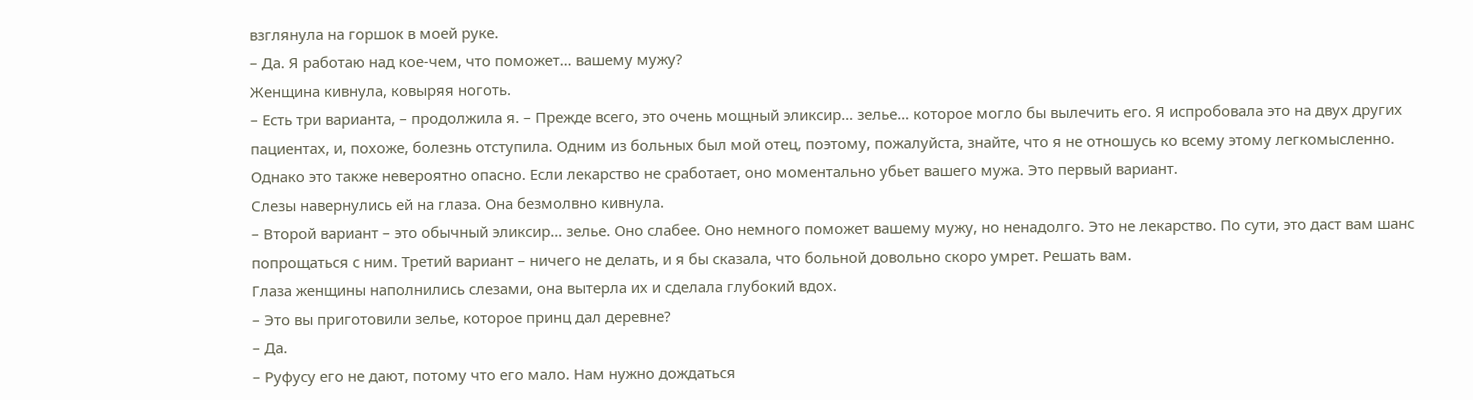взглянула на горшок в моей руке.
– Да. Я работаю над кое-чем, что поможет… вашему мужу?
Женщина кивнула, ковыряя ноготь.
– Есть три варианта, – продолжила я. – Прежде всего, это очень мощный эликсир… зелье… которое могло бы вылечить его. Я испробовала это на двух других пациентах, и, похоже, болезнь отступила. Одним из больных был мой отец, поэтому, пожалуйста, знайте, что я не отношусь ко всему этому легкомысленно. Однако это также невероятно опасно. Если лекарство не сработает, оно моментально убьет вашего мужа. Это первый вариант.
Слезы навернулись ей на глаза. Она безмолвно кивнула.
– Второй вариант – это обычный эликсир… зелье. Оно слабее. Оно немного поможет вашему мужу, но ненадолго. Это не лекарство. По сути, это даст вам шанс попрощаться с ним. Третий вариант – ничего не делать, и я бы сказала, что больной довольно скоро умрет. Решать вам.
Глаза женщины наполнились слезами, она вытерла их и сделала глубокий вдох.
– Это вы приготовили зелье, которое принц дал деревне?
– Да.
– Руфусу его не дают, потому что его мало. Нам нужно дождаться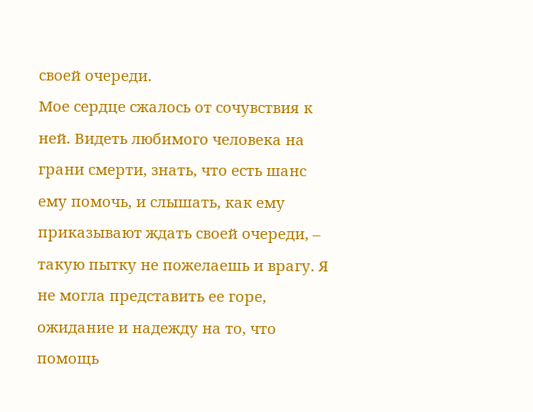своей очереди.
Мое сердце сжалось от сочувствия к ней. Видеть любимого человека на грани смерти, знать, что есть шанс ему помочь, и слышать, как ему приказывают ждать своей очереди, – такую пытку не пожелаешь и врагу. Я не могла представить ее горе, ожидание и надежду на то, что помощь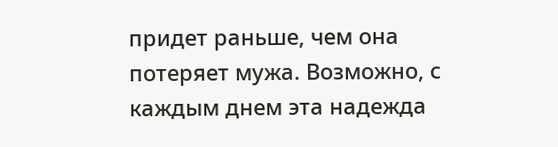придет раньше, чем она потеряет мужа. Возможно, с каждым днем эта надежда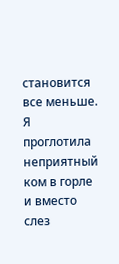становится все меньше.
Я проглотила неприятный ком в горле и вместо слез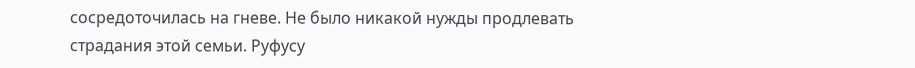сосредоточилась на гневе. Не было никакой нужды продлевать страдания этой семьи. Руфусу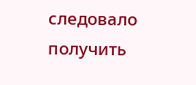следовало получить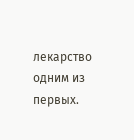лекарство одним из первых.